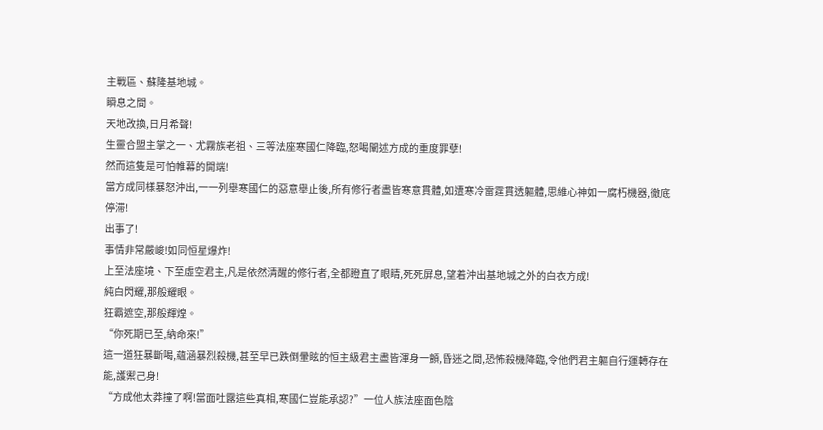主戰區、蘇隆基地城。
瞬息之間。
天地改換,日月希聲!
生靈合盟主掌之一、尤霧族老祖、三等法座寒國仁降臨,怒喝闡述方成的重度罪孽!
然而這隻是可怕帷幕的開端!
當方成同樣暴怒沖出,一一列舉寒國仁的惡意舉止後,所有修行者盡皆寒意貫體,如遭寒冷雷霆貫透軀體,思維心神如一腐朽機器,徹底停滞!
出事了!
事情非常嚴峻!如同恒星爆炸!
上至法座境、下至虛空君主,凡是依然清醒的修行者,全都瞪直了眼睛,死死屏息,望着沖出基地城之外的白衣方成!
純白閃耀,那般耀眼。
狂霸遮空,那般輝煌。
“你死期已至,納命來!”
這一道狂暴斷喝,蘊涵暴烈殺機,甚至早已跌倒暈眩的恒主級君主盡皆渾身一顫,昏迷之間,恐怖殺機降臨,令他們君主軀自行運轉存在能,護禦己身!
“方成他太莽撞了啊!當面吐露這些真相,寒國仁豈能承認?”一位人族法座面色陰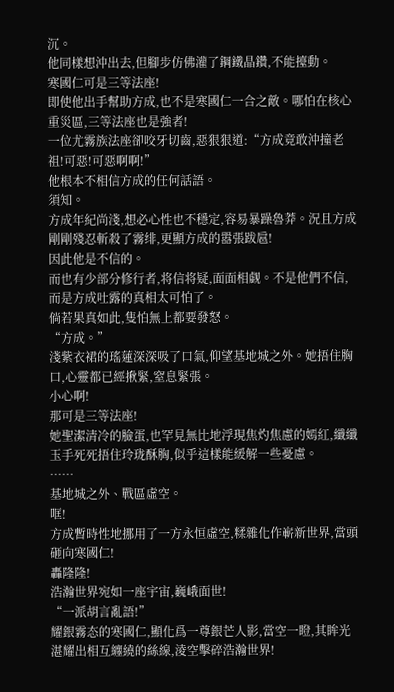沉。
他同樣想沖出去,但腳步仿佛灌了鋼鐵晶鑽,不能擡動。
寒國仁可是三等法座!
即使他出手幫助方成,也不是寒國仁一合之敵。哪怕在核心重災區,三等法座也是強者!
一位尤霧族法座卻咬牙切齒,惡狠狠道:“方成竟敢沖撞老祖!可惡!可惡啊啊!”
他根本不相信方成的任何話語。
須知。
方成年紀尚淺,想必心性也不穩定,容易暴躁魯莽。況且方成剛剛殘忍斬殺了霧绯,更顯方成的嚣張跋扈!
因此他是不信的。
而也有少部分修行者,将信将疑,面面相觑。不是他們不信,而是方成吐露的真相太可怕了。
倘若果真如此,隻怕無上都要發怒。
“方成。”
淺紫衣裙的瑤蓮深深吸了口氣,仰望基地城之外。她捂住胸口,心靈都已經揪緊,窒息緊張。
小心啊!
那可是三等法座!
她聖潔清冷的臉蛋,也罕見無比地浮現焦灼焦慮的嫣紅,纖纖玉手死死捂住玲珑酥胸,似乎這樣能緩解一些憂慮。
……
基地城之外、戰區虛空。
哐!
方成暫時性地挪用了一方永恒虛空,糅雜化作嶄新世界,當頭砸向寒國仁!
轟隆隆!
浩瀚世界宛如一座宇宙,巍峨面世!
“一派胡言亂語!”
耀銀霧态的寒國仁,顯化爲一尊銀芒人影,當空一瞪,其眸光湛耀出相互纏繞的絲線,淩空擊碎浩瀚世界!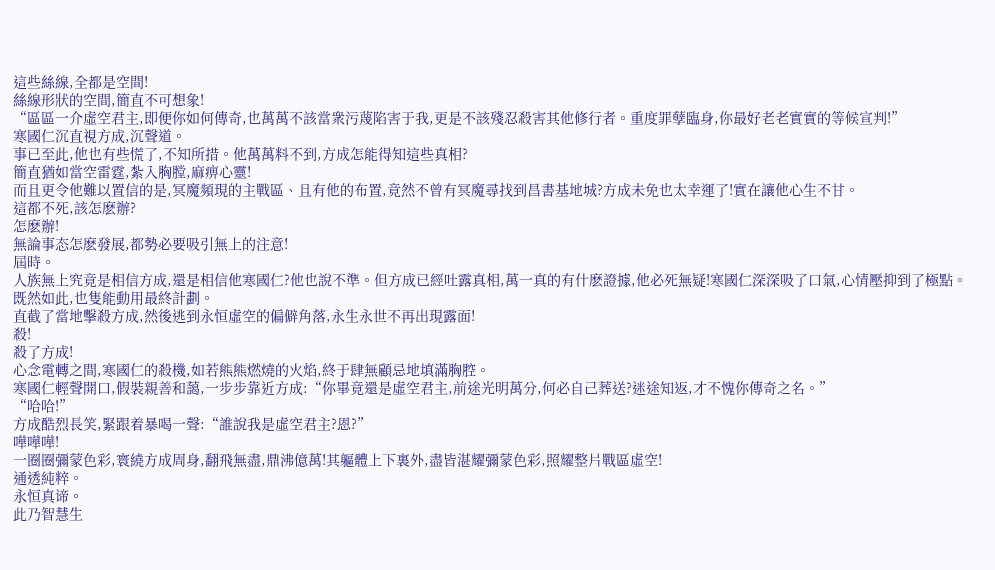這些絲線,全都是空間!
絲線形狀的空間,簡直不可想象!
“區區一介虛空君主,即便你如何傳奇,也萬萬不該當衆污蔑陷害于我,更是不該殘忍殺害其他修行者。重度罪孽臨身,你最好老老實實的等候宣判!”
寒國仁沉直視方成,沉聲道。
事已至此,他也有些慌了,不知所措。他萬萬料不到,方成怎能得知這些真相?
簡直猶如當空雷霆,紮入胸膛,麻痹心靈!
而且更令他難以置信的是,冥魔頻現的主戰區、且有他的布置,竟然不曾有冥魔尋找到昌書基地城?方成未免也太幸運了!實在讓他心生不甘。
這都不死,該怎麽辦?
怎麽辦!
無論事态怎麽發展,都勢必要吸引無上的注意!
屆時。
人族無上究竟是相信方成,還是相信他寒國仁?他也說不準。但方成已經吐露真相,萬一真的有什麽證據,他必死無疑!寒國仁深深吸了口氣,心情壓抑到了極點。
既然如此,也隻能動用最終計劃。
直截了當地擊殺方成,然後逃到永恒虛空的偏僻角落,永生永世不再出現露面!
殺!
殺了方成!
心念電轉之間,寒國仁的殺機,如若熊熊燃燒的火焰,終于肆無顧忌地填滿胸腔。
寒國仁輕聲開口,假裝親善和藹,一步步靠近方成:“你畢竟還是虛空君主,前途光明萬分,何必自己葬送?迷途知返,才不愧你傳奇之名。”
“哈哈!”
方成酷烈長笑,緊跟着暴喝一聲:“誰說我是虛空君主?恩?”
嘩嘩嘩!
一圈圈彌蒙色彩,寰繞方成周身,翻飛無盡,鼎沸億萬!其軀體上下裏外,盡皆湛耀彌蒙色彩,照耀整片戰區虛空!
通透純粹。
永恒真谛。
此乃智慧生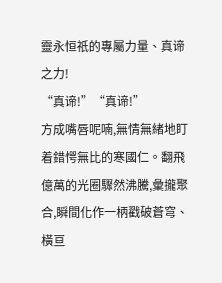靈永恒祇的專屬力量、真谛之力!
“真谛!”“真谛!”
方成嘴唇呢喃,無情無緒地盯着錯愕無比的寒國仁。翻飛億萬的光圈驟然沸騰,彙攏聚合,瞬間化作一柄戳破蒼穹、橫亘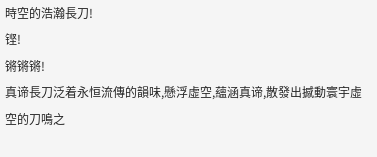時空的浩瀚長刀!
铿!
锵锵锵!
真谛長刀泛着永恒流傳的韻味,懸浮虛空,蘊涵真谛,散發出撼動寰宇虛空的刀鳴之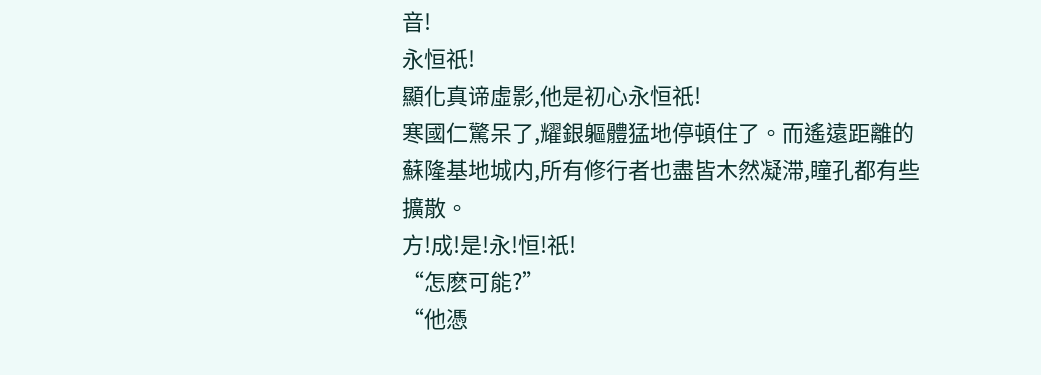音!
永恒祇!
顯化真谛虛影,他是初心永恒祇!
寒國仁驚呆了,耀銀軀體猛地停頓住了。而遙遠距離的蘇隆基地城内,所有修行者也盡皆木然凝滞,瞳孔都有些擴散。
方!成!是!永!恒!祇!
“怎麽可能?”
“他憑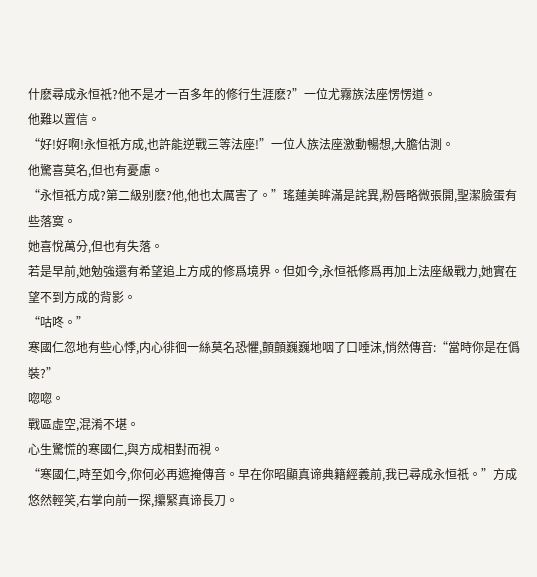什麽尋成永恒祇?他不是才一百多年的修行生涯麽?”一位尤霧族法座愣愣道。
他難以置信。
“好!好啊!永恒祇方成,也許能逆戰三等法座!”一位人族法座激動暢想,大膽估測。
他驚喜莫名,但也有憂慮。
“永恒祇方成?第二級别麽?他,他也太厲害了。”瑤蓮美眸滿是詫異,粉唇略微張開,聖潔臉蛋有些落寞。
她喜悅萬分,但也有失落。
若是早前,她勉強還有希望追上方成的修爲境界。但如今,永恒祇修爲再加上法座級戰力,她實在望不到方成的背影。
“咕咚。”
寒國仁忽地有些心悸,内心徘徊一絲莫名恐懼,顫顫巍巍地咽了口唾沫,悄然傳音:“當時你是在僞裝?”
唿唿。
戰區虛空,混淆不堪。
心生驚慌的寒國仁,與方成相對而視。
“寒國仁,時至如今,你何必再遮掩傳音。早在你昭顯真谛典籍經義前,我已尋成永恒祇。”方成悠然輕笑,右掌向前一探,攥緊真谛長刀。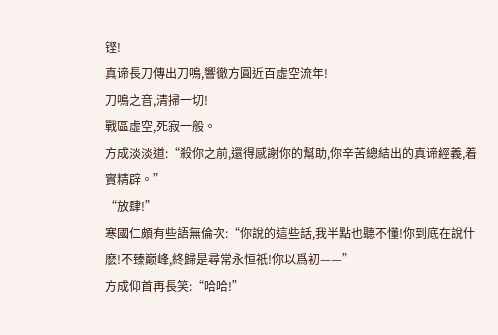铿!
真谛長刀傳出刀鳴,響徹方圓近百虛空流年!
刀鳴之音,清掃一切!
戰區虛空,死寂一般。
方成淡淡道:“殺你之前,還得感謝你的幫助,你辛苦總結出的真谛經義,着實精辟。”
“放肆!”
寒國仁頗有些語無倫次:“你說的這些話,我半點也聽不懂!你到底在說什麽!不臻巅峰,終歸是尋常永恒祇!你以爲初——”
方成仰首再長笑:“哈哈!”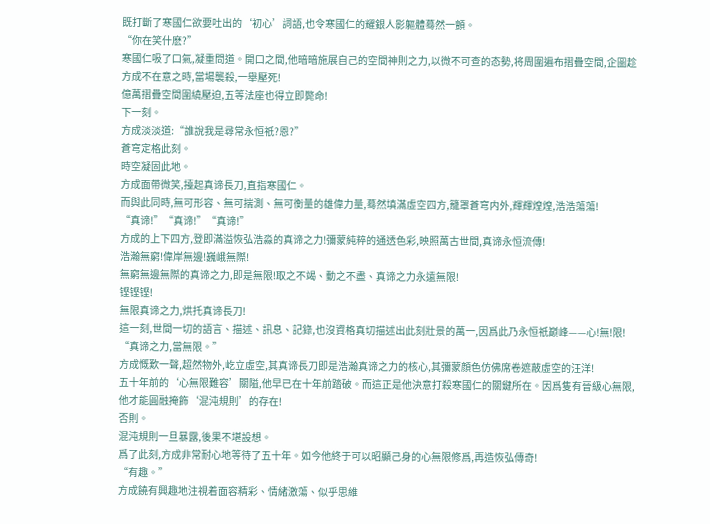既打斷了寒國仁欲要吐出的‘初心’詞語,也令寒國仁的耀銀人影軀體蓦然一顫。
“你在笑什麽?”
寒國仁吸了口氣,凝重問道。開口之間,他暗暗施展自己的空間神則之力,以微不可查的态勢,将周圍遍布摺疊空間,企圖趁方成不在意之時,當場襲殺,一舉壓死!
億萬摺疊空間圍繞壓迫,五等法座也得立即斃命!
下一刻。
方成淡淡道:“誰說我是尋常永恒祇?恩?”
蒼穹定格此刻。
時空凝固此地。
方成面帶微笑,擡起真谛長刀,直指寒國仁。
而與此同時,無可形容、無可揣測、無可衡量的雄偉力量,蓦然填滿虛空四方,籠罩蒼穹内外,輝輝煌煌,浩浩蕩蕩!
“真谛!”“真谛!”“真谛!”
方成的上下四方,登即滿溢恢弘浩淼的真谛之力!彌蒙純粹的通透色彩,映照萬古世間,真谛永恒流傳!
浩瀚無窮!偉岸無邊!巍峨無際!
無窮無邊無際的真谛之力,即是無限!取之不竭、動之不盡、真谛之力永遠無限!
铿铿铿!
無限真谛之力,烘托真谛長刀!
這一刻,世間一切的語言、描述、訊息、記錄,也沒資格真切描述出此刻壯景的萬一,因爲此乃永恒祇巅峰——心!無!限!
“真谛之力,當無限。”
方成慨歎一聲,超然物外,屹立虛空,其真谛長刀即是浩瀚真谛之力的核心,其彌蒙顔色仿佛席卷遮蔽虛空的汪洋!
五十年前的‘心無限難容’關隘,他早已在十年前踏破。而這正是他決意打殺寒國仁的關鍵所在。因爲隻有晉級心無限,他才能圓融掩飾‘混沌規則’的存在!
否則。
混沌規則一旦暴露,後果不堪設想。
爲了此刻,方成非常耐心地等待了五十年。如今他終于可以昭顯己身的心無限修爲,再造恢弘傳奇!
“有趣。”
方成饒有興趣地注視着面容精彩、情緒激蕩、似乎思維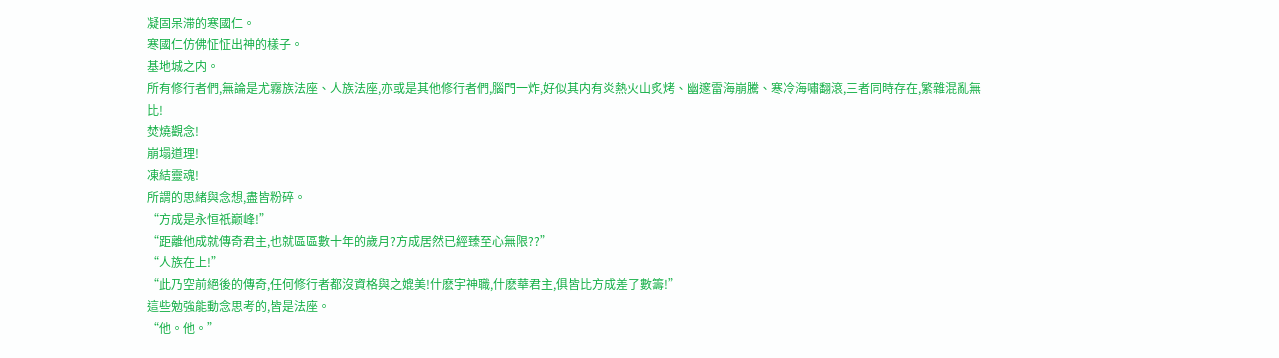凝固呆滞的寒國仁。
寒國仁仿佛怔怔出神的樣子。
基地城之内。
所有修行者們,無論是尤霧族法座、人族法座,亦或是其他修行者們,腦門一炸,好似其内有炎熱火山炙烤、幽邃雷海崩騰、寒冷海嘯翻滾,三者同時存在,繁雜混亂無比!
焚燒觀念!
崩塌道理!
凍結靈魂!
所謂的思緒與念想,盡皆粉碎。
“方成是永恒祇巅峰!”
“距離他成就傳奇君主,也就區區數十年的歲月?方成居然已經臻至心無限??”
“人族在上!”
“此乃空前絕後的傳奇,任何修行者都沒資格與之媲美!什麽宇神職,什麽華君主,俱皆比方成差了數籌!”
這些勉強能動念思考的,皆是法座。
“他。他。”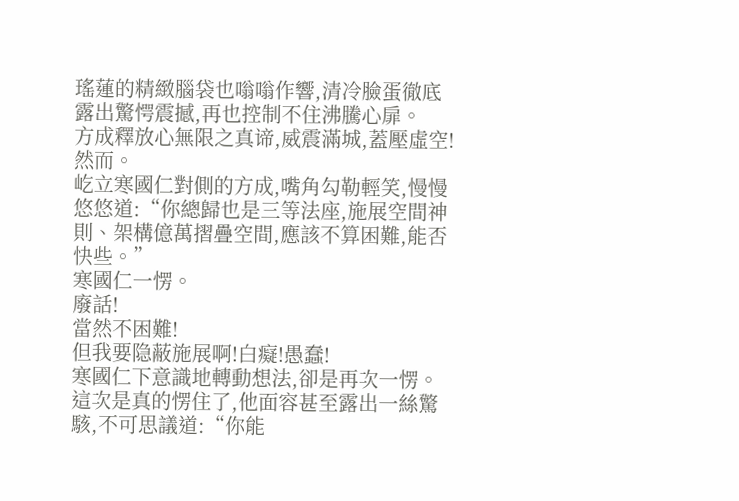瑤蓮的精緻腦袋也嗡嗡作響,清冷臉蛋徹底露出驚愕震撼,再也控制不住沸騰心扉。
方成釋放心無限之真谛,威震滿城,蓋壓虛空!
然而。
屹立寒國仁對側的方成,嘴角勾勒輕笑,慢慢悠悠道:“你總歸也是三等法座,施展空間神則、架構億萬摺疊空間,應該不算困難,能否快些。”
寒國仁一愣。
廢話!
當然不困難!
但我要隐蔽施展啊!白癡!愚蠢!
寒國仁下意識地轉動想法,卻是再次一愣。這次是真的愣住了,他面容甚至露出一絲驚駭,不可思議道:“你能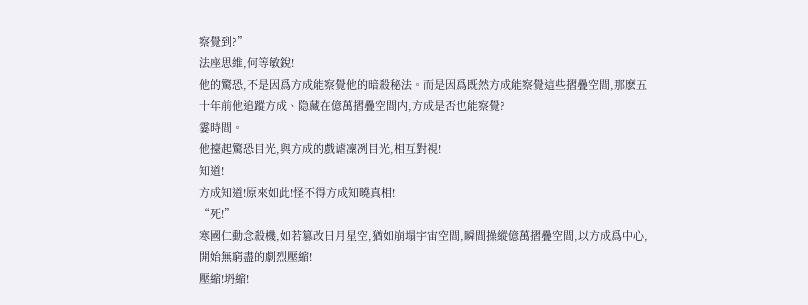察覺到?”
法座思維,何等敏銳!
他的驚恐,不是因爲方成能察覺他的暗殺秘法。而是因爲既然方成能察覺這些摺疊空間,那麽五十年前他追蹤方成、隐藏在億萬摺疊空間内,方成是否也能察覺?
霎時間。
他擡起驚恐目光,與方成的戲谑凜冽目光,相互對視!
知道!
方成知道!原來如此!怪不得方成知曉真相!
“死!”
寒國仁動念殺機,如若篡改日月星空,猶如崩塌宇宙空間,瞬間操縱億萬摺疊空間,以方成爲中心,開始無窮盡的劇烈壓縮!
壓縮!坍縮!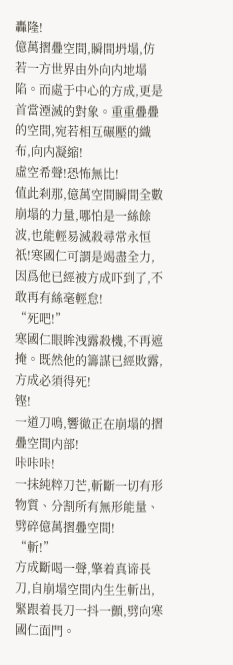轟隆!
億萬摺疊空間,瞬間坍塌,仿若一方世界由外向内地塌陷。而處于中心的方成,更是首當湮滅的對象。重重疊疊的空間,宛若相互碾壓的織布,向内凝縮!
虛空希聲!恐怖無比!
值此刹那,億萬空間瞬間全數崩塌的力量,哪怕是一絲餘波,也能輕易滅殺尋常永恒祇!寒國仁可謂是竭盡全力,因爲他已經被方成吓到了,不敢再有絲毫輕怠!
“死吧!”
寒國仁眼眸洩露殺機,不再遮掩。既然他的籌謀已經敗露,方成必須得死!
铿!
一道刀鳴,響徹正在崩塌的摺疊空間内部!
咔咔咔!
一抹純粹刀芒,斬斷一切有形物質、分割所有無形能量、劈碎億萬摺疊空間!
“斬!”
方成斷喝一聲,擎着真谛長刀,自崩塌空間内生生斬出,緊跟着長刀一抖一顫,劈向寒國仁面門。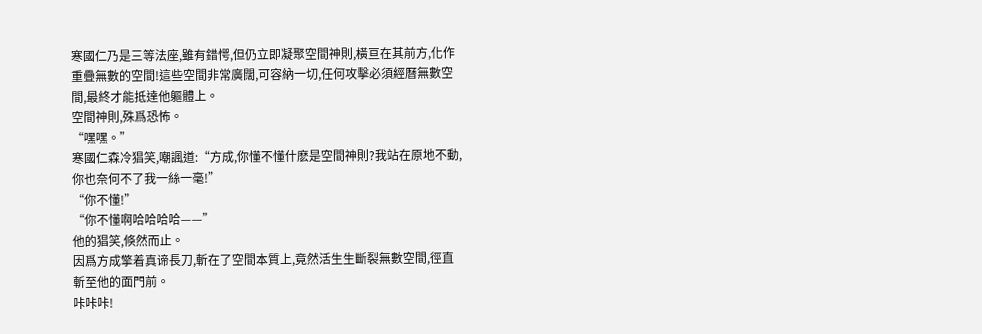寒國仁乃是三等法座,雖有錯愕,但仍立即凝聚空間神則,橫亘在其前方,化作重疊無數的空間!這些空間非常廣闊,可容納一切,任何攻擊必須經曆無數空間,最終才能抵達他軀體上。
空間神則,殊爲恐怖。
“嘿嘿。”
寒國仁森冷猖笑,嘲諷道:“方成,你懂不懂什麽是空間神則?我站在原地不動,你也奈何不了我一絲一毫!”
“你不懂!”
“你不懂啊哈哈哈哈——”
他的猖笑,倏然而止。
因爲方成擎着真谛長刀,斬在了空間本質上,竟然活生生斷裂無數空間,徑直斬至他的面門前。
咔咔咔!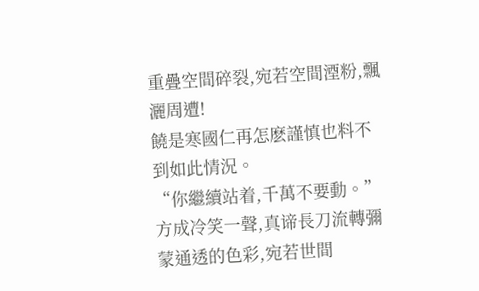重疊空間碎裂,宛若空間湮粉,飄灑周遭!
饒是寒國仁再怎麽謹慎也料不到如此情況。
“你繼續站着,千萬不要動。”方成冷笑一聲,真谛長刀流轉彌蒙通透的色彩,宛若世間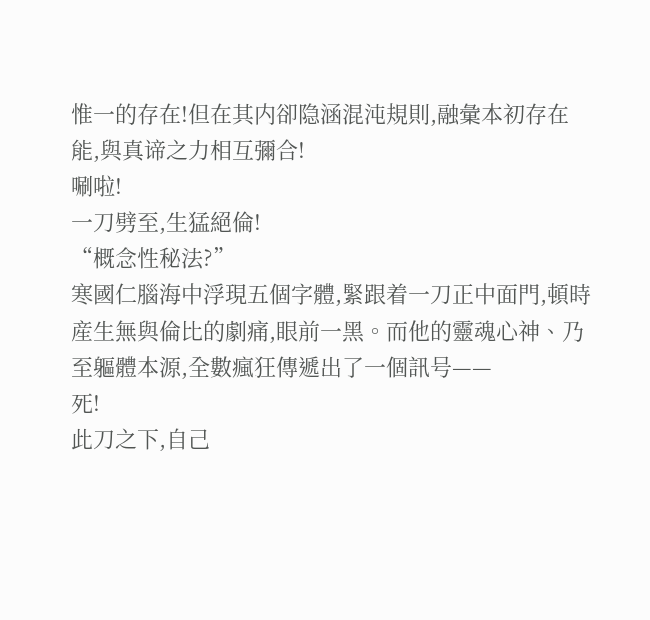惟一的存在!但在其内卻隐涵混沌規則,融彙本初存在能,與真谛之力相互彌合!
唰啦!
一刀劈至,生猛絕倫!
“概念性秘法?”
寒國仁腦海中浮現五個字體,緊跟着一刀正中面門,頓時産生無與倫比的劇痛,眼前一黑。而他的靈魂心神、乃至軀體本源,全數瘋狂傳遞出了一個訊号——
死!
此刀之下,自己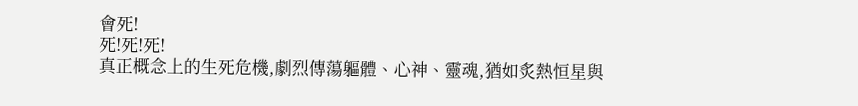會死!
死!死!死!
真正概念上的生死危機,劇烈傳蕩軀體、心神、靈魂,猶如炙熱恒星與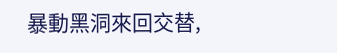暴動黑洞來回交替,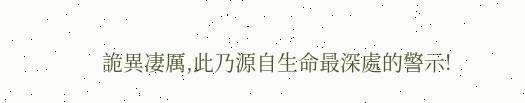詭異凄厲,此乃源自生命最深處的警示!